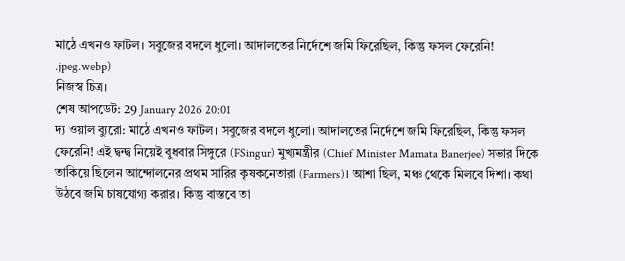মাঠে এখনও ফাটল। সবুজের বদলে ধুলো। আদালতের নির্দেশে জমি ফিরেছিল, কিন্তু ফসল ফেরেনি!
.jpeg.webp)
নিজস্ব চিত্র।
শেষ আপডেট: 29 January 2026 20:01
দ্য ওয়াল ব্যুরো: মাঠে এখনও ফাটল। সবুজের বদলে ধুলো। আদালতের নির্দেশে জমি ফিরেছিল, কিন্তু ফসল ফেরেনি! এই দ্বন্দ্ব নিয়েই বুধবার সিঙ্গুরে (FSingur) মুখ্যমন্ত্রীর (Chief Minister Mamata Banerjee) সভার দিকে তাকিয়ে ছিলেন আন্দোলনের প্রথম সারির কৃষকনেতারা (Farmers)। আশা ছিল, মঞ্চ থেকে মিলবে দিশা। কথা উঠবে জমি চাষযোগ্য করার। কিন্তু বাস্তবে তা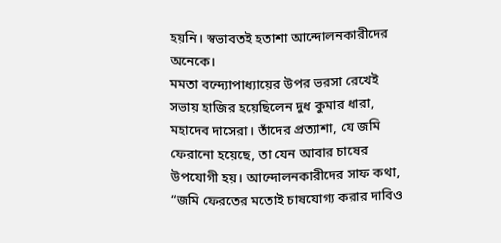হয়নি। স্বভাবতই হতাশা আন্দোলনকারীদের অনেকে।
মমতা বন্দ্যোপাধ্যায়ের উপর ভরসা রেখেই সভায় হাজির হয়েছিলেন দুধ কুমার ধারা, মহাদেব দাসেরা। তাঁদের প্রত্যাশা, যে জমি ফেরানো হয়েছে, তা যেন আবার চাষের উপযোগী হয়। আন্দোলনকারীদের সাফ কথা, “জমি ফেরতের মতোই চাষযোগ্য করার দাবিও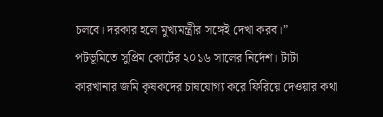চলবে। দরকার হলে মুখ্যমন্ত্রীর সঙ্গেই দেখা করব।”
পটভূমিতে সুপ্রিম কোর্টের ২০১৬ সালের নির্দেশ। টাটা কারখানার জমি কৃষকদের চাষযোগ্য করে ফিরিয়ে দেওয়ার কথা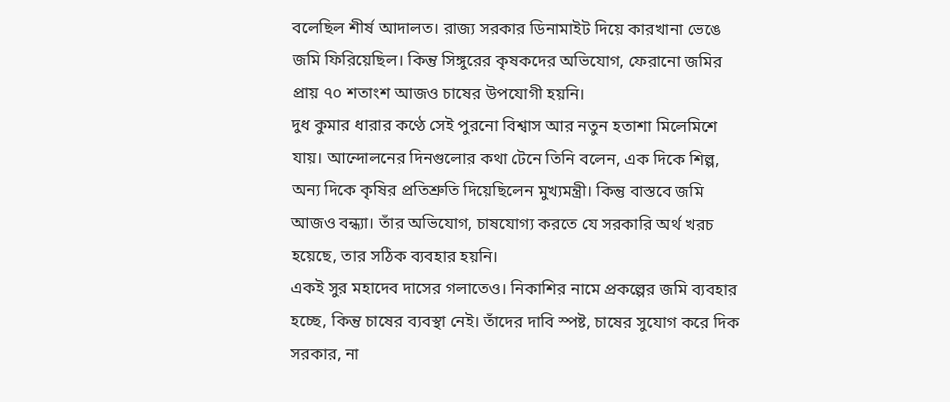বলেছিল শীর্ষ আদালত। রাজ্য সরকার ডিনামাইট দিয়ে কারখানা ভেঙে জমি ফিরিয়েছিল। কিন্তু সিঙ্গুরের কৃষকদের অভিযোগ, ফেরানো জমির প্রায় ৭০ শতাংশ আজও চাষের উপযোগী হয়নি।
দুধ কুমার ধারার কণ্ঠে সেই পুরনো বিশ্বাস আর নতুন হতাশা মিলেমিশে যায়। আন্দোলনের দিনগুলোর কথা টেনে তিনি বলেন, এক দিকে শিল্প, অন্য দিকে কৃষির প্রতিশ্রুতি দিয়েছিলেন মুখ্যমন্ত্রী। কিন্তু বাস্তবে জমি আজও বন্ধ্যা। তাঁর অভিযোগ, চাষযোগ্য করতে যে সরকারি অর্থ খরচ হয়েছে, তার সঠিক ব্যবহার হয়নি।
একই সুর মহাদেব দাসের গলাতেও। নিকাশির নামে প্রকল্পের জমি ব্যবহার হচ্ছে, কিন্তু চাষের ব্যবস্থা নেই। তাঁদের দাবি স্পষ্ট, চাষের সুযোগ করে দিক সরকার, না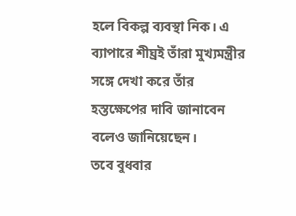হলে বিকল্প ব্যবস্থা নিক। এ ব্যাপারে শীঘ্রই তাঁরা মুখ্যমন্ত্রীর সঙ্গে দেখা করে তাঁর হস্তক্ষেপের দাবি জানাবেন বলেও জানিয়েছেন।
তবে বুধবার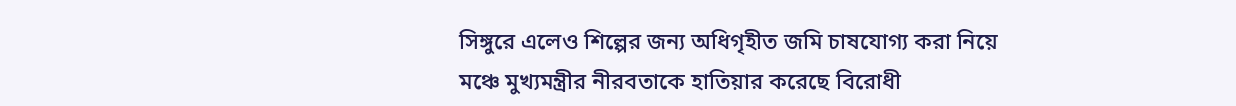সিঙ্গুরে এলেও শিল্পের জন্য অধিগৃহীত জমি চাষযোগ্য করা নিয়ে মঞ্চে মুখ্যমন্ত্রীর নীরবতাকে হাতিয়ার করেছে বিরোধী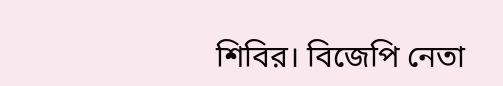শিবির। বিজেপি নেতা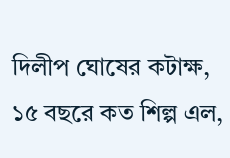দিলীপ ঘোষের কটাক্ষ, ১৫ বছরে কত শিল্প এল,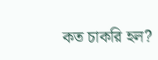কত চাকরি হল?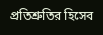প্রতিশ্রুতির হিসেব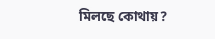মিলছে কোথায়?